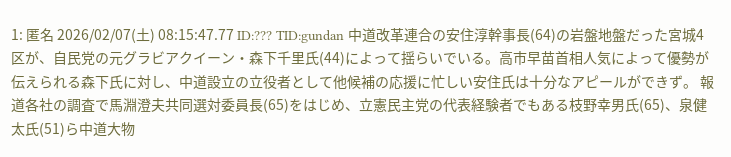1: 匿名 2026/02/07(土) 08:15:47.77 ID:??? TID:gundan 中道改革連合の安住淳幹事長(64)の岩盤地盤だった宮城4区が、自民党の元グラビアクイーン・森下千里氏(44)によって揺らいでいる。高市早苗首相人気によって優勢が伝えられる森下氏に対し、中道設立の立役者として他候補の応援に忙しい安住氏は十分なアピールができず。 報道各社の調査で馬淵澄夫共同選対委員長(65)をはじめ、立憲民主党の代表経験者でもある枝野幸男氏(65)、泉健太氏(51)ら中道大物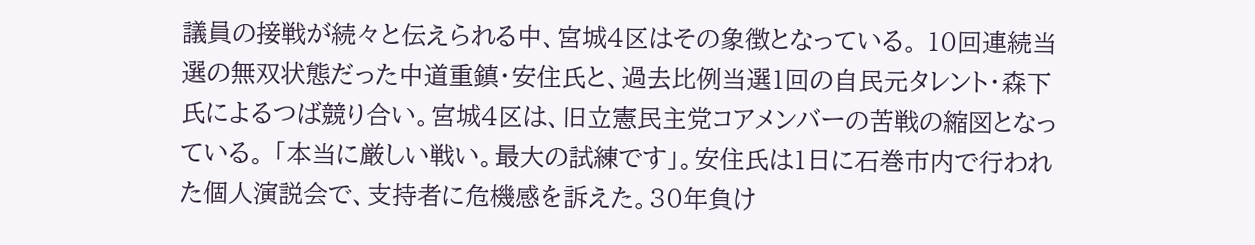議員の接戦が続々と伝えられる中、宮城4区はその象徴となっている。 10回連続当選の無双状態だった中道重鎮・安住氏と、過去比例当選1回の自民元タレント・森下氏によるつば競り合い。宮城4区は、旧立憲民主党コアメンバーの苦戦の縮図となっている。 「本当に厳しい戦い。最大の試練です」。安住氏は1日に石巻市内で行われた個人演説会で、支持者に危機感を訴えた。30年負け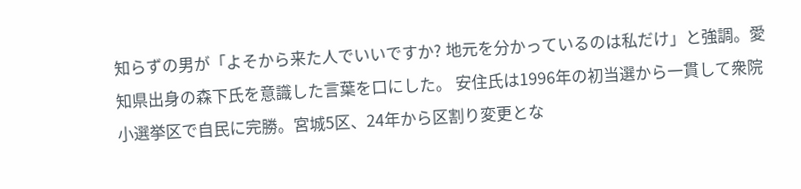知らずの男が「よそから来た人でいいですか? 地元を分かっているのは私だけ」と強調。愛知県出身の森下氏を意識した言葉を口にした。 安住氏は1996年の初当選から一貫して衆院小選挙区で自民に完勝。宮城5区、24年から区割り変更とな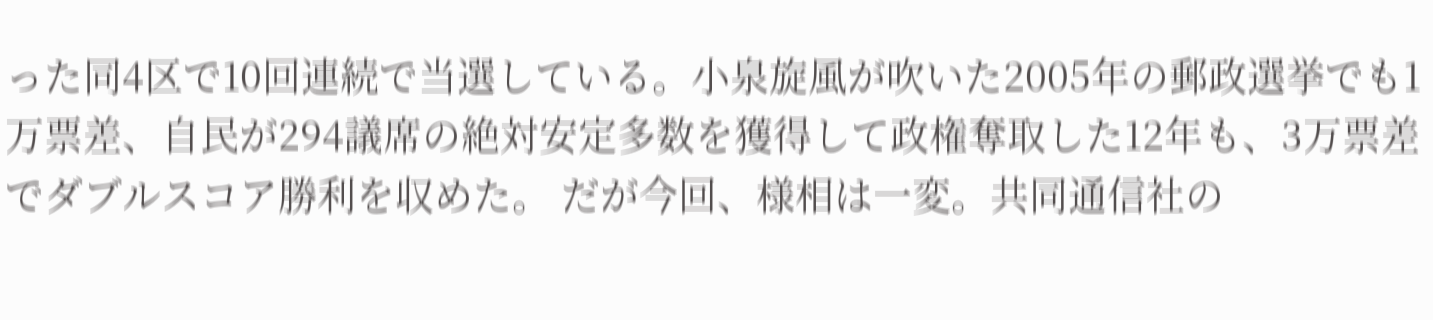った同4区で10回連続で当選している。小泉旋風が吹いた2005年の郵政選挙でも1万票差、自民が294議席の絶対安定多数を獲得して政権奪取した12年も、3万票差でダブルスコア勝利を収めた。 だが今回、様相は一変。共同通信社の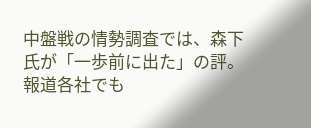中盤戦の情勢調査では、森下氏が「一歩前に出た」の評。報道各社でも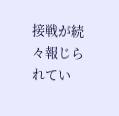接戦が続々報じられてい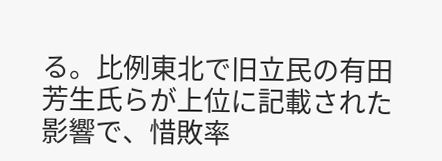る。比例東北で旧立民の有田芳生氏らが上位に記載された影響で、惜敗率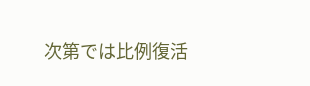次第では比例復活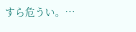すら危うい。…